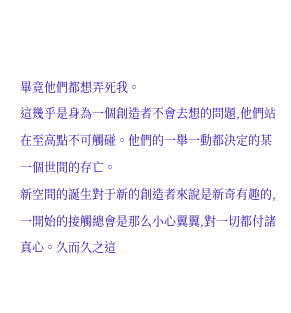畢竟他們都想弄死我。
這幾乎是身為一個創造者不會去想的問題,他們站在至高點不可觸碰。他們的一舉一動都決定的某一個世間的存亡。
新空間的誕生對于新的創造者來說是新奇有趣的,一開始的接觸總會是那么小心翼翼,對一切都付諸真心。久而久之這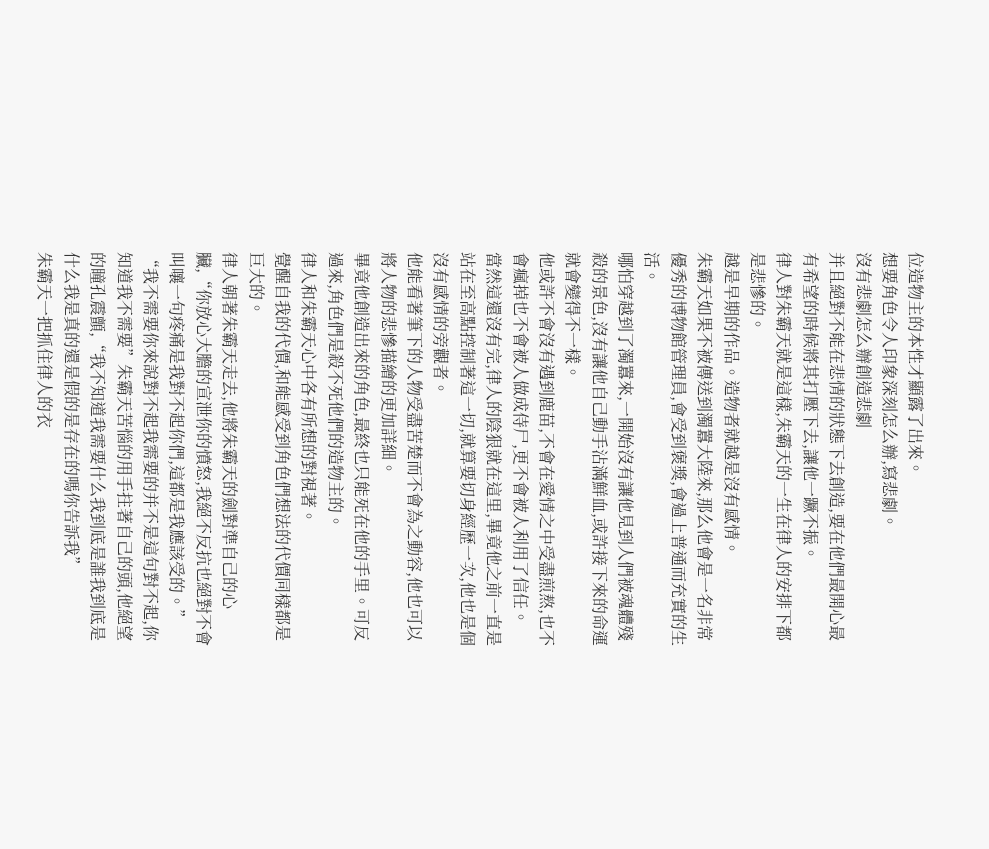位造物主的本性才顯露了出來。
想要角色令人印象深刻怎么辦,寫悲劇。
沒有悲劇怎么辦創造悲劇
并且絕對不能在悲情的狀態下去創造,要在他們最開心最有希望的時候將其打壓下去,讓他一蹶不振。
律人對朱霸天就是這樣,朱霸天的一生在律人的安排下都是悲慘的。
越是早期的作品。造物者就越是沒有感情。
朱霸天如果不被傳送到濁囂大陸來,那么他會是一名非常優秀的博物館管理員,會受到褒獎,會過上普通而充實的生活。
哪怕穿越到了濁囂來,一開始沒有讓他見到人們被魂體殘殺的景色,沒有讓他自己動手沾滿鮮血,或許接下來的命運就會變得不一樣。
他或許不會沒有遇到鹿苗,不會在愛情之中受盡煎熬,也不會瘋掉也不會被人做成侍尸,更不會被人利用了信任。
當然這還沒有完,律人的陰狠就在這里,畢竟他之前一直是站在至高點控制著這一切,就算要切身經歷一次,他也是個沒有感情的旁觀者。
他能看著筆下的人物受盡苦楚而不會為之動容,他也可以將人物的悲慘描繪的更加詳細。
畢竟他創造出來的角色,最終也只能死在他的手里。可反過來,角色們是殺不死他們的造物主的。
律人和朱霸天心中各有所想的對視著。
覺醒自我的代價,和能感受到角色們想法的代價同樣都是巨大的。
律人朝著朱霸天走去,他將朱霸天的劍對準自己的心臟,“你放心大膽的宣泄你的憤怒,我絕不反抗也絕對不會叫嚷一句疼痛是我對不起你們,這都是我應該受的。”
“我不需要你來說對不起我需要的并不是這句對不起,你知道我不需要”朱霸天苦惱的用手拄著自己的頭,他絕望的瞳孔震顫,“我不知道我需要什么我到底是誰我到底是什么我是真的還是假的是存在的嗎你告訴我”
朱霸天一把抓住律人的衣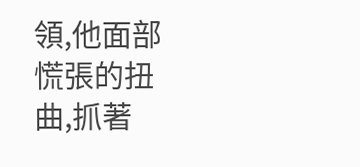領,他面部慌張的扭曲,抓著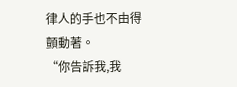律人的手也不由得顫動著。
“你告訴我,我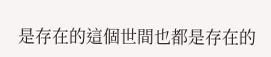是存在的這個世間也都是存在的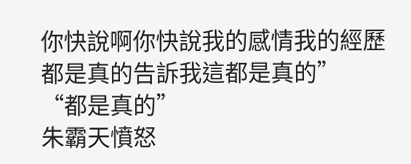你快說啊你快說我的感情我的經歷都是真的告訴我這都是真的”
“都是真的”
朱霸天憤怒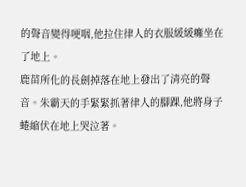的聲音變得哽咽,他拉住律人的衣服緩緩癱坐在了地上。
鹿苗所化的長劍掉落在地上發出了清亮的聲音。朱霸天的手緊緊抓著律人的腳踝,他將身子蜷縮伏在地上哭泣著。